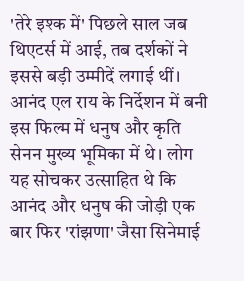'तेरे इश्क में' पिछले साल जब थिएटर्स में आई, तब दर्शकों ने इससे बड़ी उम्मीदें लगाई थीं। आनंद एल राय के निर्देशन में बनी इस फिल्म में धनुष और कृति सेनन मुख्य भूमिका में थे। लोग यह सोचकर उत्साहित थे कि आनंद और धनुष की जोड़ी एक बार फिर 'रांझणा' जैसा सिनेमाई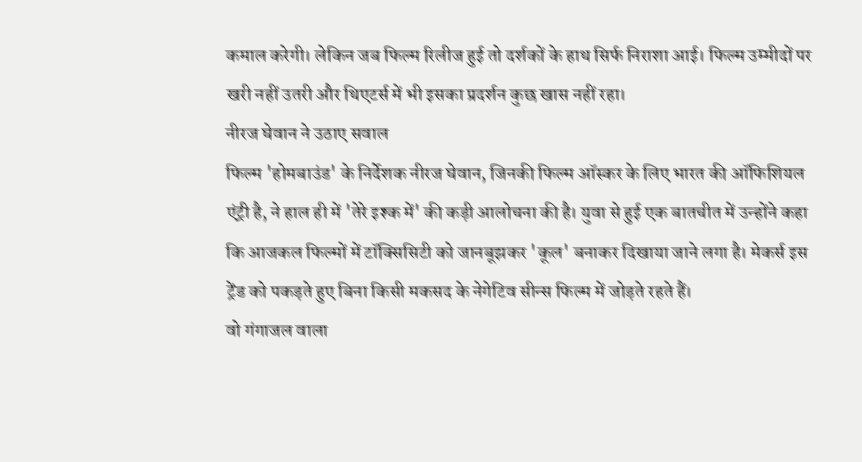कमाल करेगी। लेकिन जब फिल्म रिलीज हुई तो दर्शकों के हाथ सिर्फ निराशा आई। फिल्म उम्मीदों पर खरी नहीं उतरी और थिएटर्स में भी इसका प्रदर्शन कुछ खास नहीं रहा।
नीरज घेवान ने उठाए सवाल
फिल्म 'होमबाउंड' के निर्देशक नीरज घेवान, जिनकी फिल्म ऑस्कर के लिए भारत की ऑफिशियल एंट्री है, ने हाल ही में 'तेरे इश्क में' की कड़ी आलोचना की है। युवा से हुई एक बातचीत में उन्होंने कहा कि आजकल फिल्मों में टॉक्सिसिटी को जानबूझकर 'कूल' बनाकर दिखाया जाने लगा है। मेकर्स इस ट्रेंड को पकड़ते हुए बिना किसी मकसद के नेगेटिव सीन्स फिल्म में जोड़ते रहते हैं।
वो गंगाजल वाला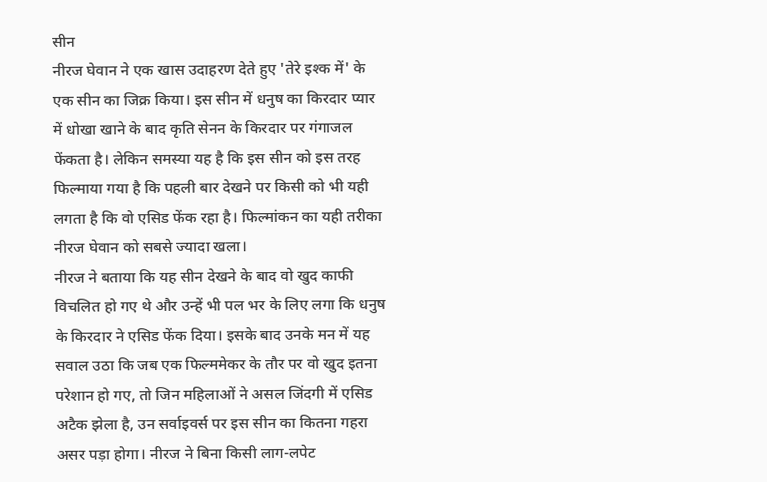सीन
नीरज घेवान ने एक खास उदाहरण देते हुए 'तेरे इश्क में' के एक सीन का जिक्र किया। इस सीन में धनुष का किरदार प्यार में धोखा खाने के बाद कृति सेनन के किरदार पर गंगाजल फेंकता है। लेकिन समस्या यह है कि इस सीन को इस तरह फिल्माया गया है कि पहली बार देखने पर किसी को भी यही लगता है कि वो एसिड फेंक रहा है। फिल्मांकन का यही तरीका नीरज घेवान को सबसे ज्यादा खला।
नीरज ने बताया कि यह सीन देखने के बाद वो खुद काफी विचलित हो गए थे और उन्हें भी पल भर के लिए लगा कि धनुष के किरदार ने एसिड फेंक दिया। इसके बाद उनके मन में यह सवाल उठा कि जब एक फिल्ममेकर के तौर पर वो खुद इतना परेशान हो गए, तो जिन महिलाओं ने असल जिंदगी में एसिड अटैक झेला है, उन सर्वाइवर्स पर इस सीन का कितना गहरा असर पड़ा होगा। नीरज ने बिना किसी लाग-लपेट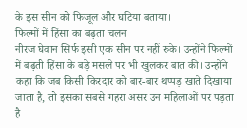के इस सीन को फिजूल और घटिया बताया।
फिल्मों में हिंसा का बढ़ता चलन
नीरज घेवान सिर्फ इसी एक सीन पर नहीं रुके। उन्होंने फिल्मों में बढ़ती हिंसा के बड़े मसले पर भी खुलकर बात की। उन्होंने कहा कि जब किसी किरदार को बार-बार थप्पड़ खाते दिखाया जाता है, तो इसका सबसे गहरा असर उन महिलाओं पर पड़ता है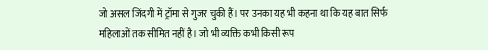जो असल जिंदगी में ट्रॉमा से गुजर चुकी हैं। पर उनका यह भी कहना था कि यह बात सिर्फ महिलाओं तक सीमित नहीं है। जो भी व्यक्ति कभी किसी रूप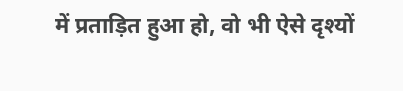में प्रताड़ित हुआ हो, वो भी ऐसे दृश्यों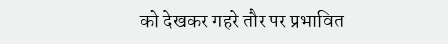को देखकर गहरे तौर पर प्रभावित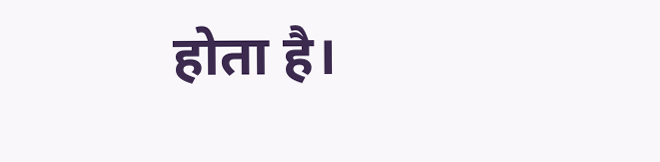होता है।